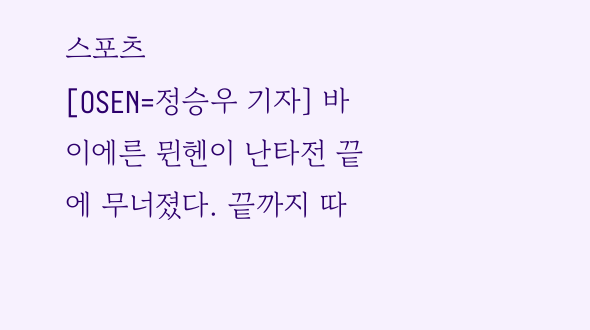스포츠
[OSEN=정승우 기자] 바이에른 뮌헨이 난타전 끝에 무너졌다. 끝까지 따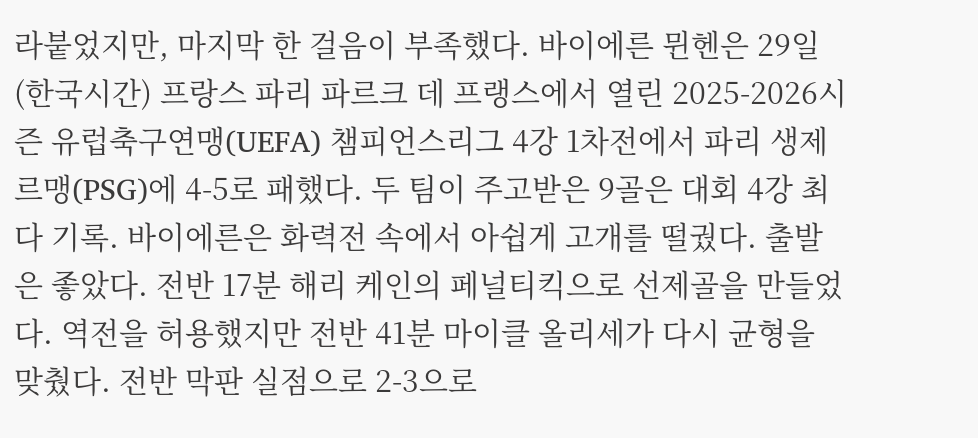라붙었지만, 마지막 한 걸음이 부족했다. 바이에른 뮌헨은 29일(한국시간) 프랑스 파리 파르크 데 프랭스에서 열린 2025-2026시즌 유럽축구연맹(UEFA) 챔피언스리그 4강 1차전에서 파리 생제르맹(PSG)에 4-5로 패했다. 두 팀이 주고받은 9골은 대회 4강 최다 기록. 바이에른은 화력전 속에서 아쉽게 고개를 떨궜다. 출발은 좋았다. 전반 17분 해리 케인의 페널티킥으로 선제골을 만들었다. 역전을 허용했지만 전반 41분 마이클 올리세가 다시 균형을 맞췄다. 전반 막판 실점으로 2-3으로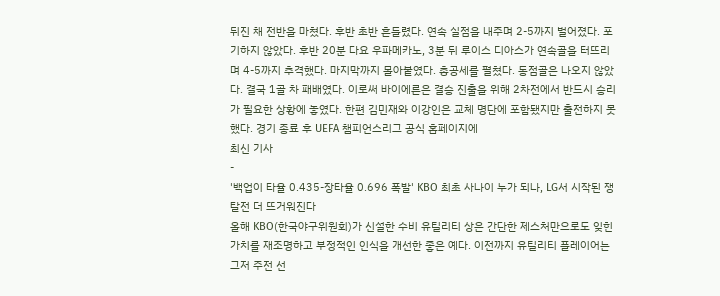뒤진 채 전반을 마쳤다. 후반 초반 흔들렸다. 연속 실점을 내주며 2-5까지 벌어졌다. 포기하지 않았다. 후반 20분 다요 우파메카노, 3분 뒤 루이스 디아스가 연속골을 터뜨리며 4-5까지 추격했다. 마지막까지 몰아붙였다. 총공세를 펼쳤다. 동점골은 나오지 않았다. 결국 1골 차 패배였다. 이로써 바이에른은 결승 진출을 위해 2차전에서 반드시 승리가 필요한 상황에 놓였다. 한편 김민재와 이강인은 교체 명단에 포함됐지만 출전하지 못했다. 경기 종료 후 UEFA 챔피언스리그 공식 홈페이지에
최신 기사
-
'백업이 타율 0.435-장타율 0.696 폭발' KBO 최초 사나이 누가 되나, LG서 시작된 쟁탈전 더 뜨거워진다
올해 KBO(한국야구위원회)가 신설한 수비 유틸리티 상은 간단한 제스처만으로도 잊힌 가치를 재조명하고 부정적인 인식을 개선한 좋은 예다. 이전까지 유틸리티 플레이어는 그저 주전 선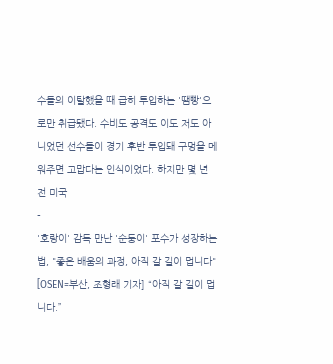수들의 이탈했을 때 급히 투입하는 '땜빵'으로만 취급됐다. 수비도 공격도 이도 저도 아니었던 선수들이 경기 후반 투입돼 구멍을 메워주면 고맙다는 인식이었다. 하지만 몇 년 전 미국
-
'호랑이' 감독 만난 '순둥이' 포수가 성장하는 법, "좋은 배움의 과정, 아직 갈 길이 멉니다"
[OSEN=부산, 조형래 기자] “아직 갈 길이 멉니다.”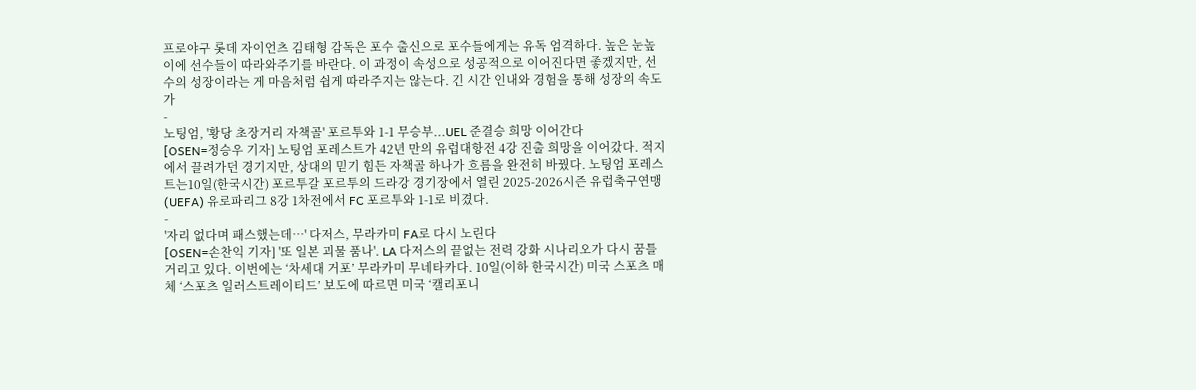프로야구 롯데 자이언츠 김태형 감독은 포수 출신으로 포수들에게는 유독 엄격하다. 높은 눈높이에 선수들이 따라와주기를 바란다. 이 과정이 속성으로 성공적으로 이어진다면 좋겠지만, 선수의 성장이라는 게 마음처럼 쉽게 따라주지는 않는다. 긴 시간 인내와 경험을 통해 성장의 속도가
-
노팅엄, '황당 초장거리 자책골' 포르투와 1-1 무승부...UEL 준결승 희망 이어간다
[OSEN=정승우 기자] 노팅엄 포레스트가 42년 만의 유럽대항전 4강 진출 희망을 이어갔다. 적지에서 끌려가던 경기지만, 상대의 믿기 힘든 자책골 하나가 흐름을 완전히 바꿨다. 노팅엄 포레스트는10일(한국시간) 포르투갈 포르투의 드라강 경기장에서 열린 2025-2026시즌 유럽축구연맹(UEFA) 유로파리그 8강 1차전에서 FC 포르투와 1-1로 비겼다.
-
'자리 없다며 패스했는데…' 다저스, 무라카미 FA로 다시 노린다
[OSEN=손찬익 기자] '또 일본 괴물 품나'. LA 다저스의 끝없는 전력 강화 시나리오가 다시 꿈틀거리고 있다. 이번에는 ‘차세대 거포’ 무라카미 무네타카다. 10일(이하 한국시간) 미국 스포츠 매체 ‘스포츠 일러스트레이티드’ 보도에 따르면 미국 ‘캘리포니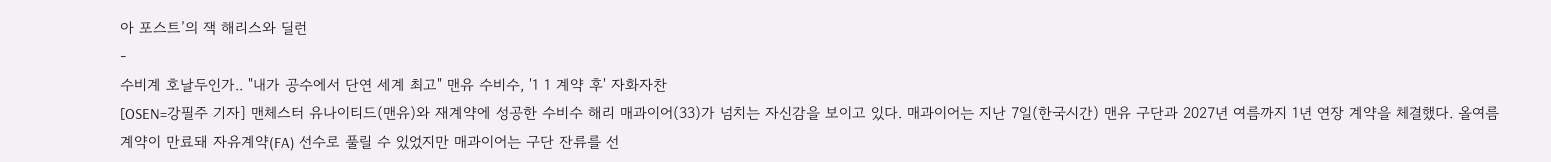아 포스트’의 잭 해리스와 딜런
-
수비계 호날두인가.. "내가 공수에서 단연 세계 최고" 맨유 수비수, '1 1 계약 후' 자화자찬
[OSEN=강필주 기자] 맨체스터 유나이티드(맨유)와 재계약에 성공한 수비수 해리 매과이어(33)가 넘치는 자신감을 보이고 있다. 매과이어는 지난 7일(한국시간) 맨유 구단과 2027년 여름까지 1년 연장 계약을 체결했다. 올여름 계약이 만료돼 자유계약(FA) 선수로 풀릴 수 있었지만 매과이어는 구단 잔류를 선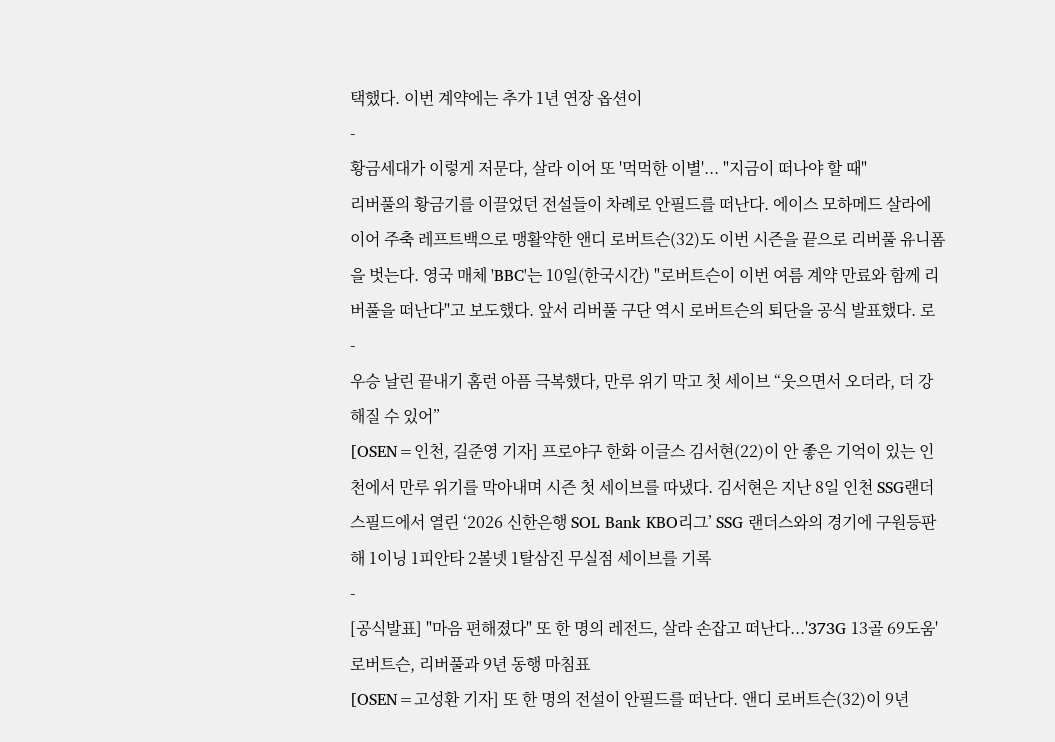택했다. 이번 계약에는 추가 1년 연장 옵션이
-
황금세대가 이렇게 저문다, 살라 이어 또 '먹먹한 이별'... "지금이 떠나야 할 때"
리버풀의 황금기를 이끌었던 전설들이 차례로 안필드를 떠난다. 에이스 모하메드 살라에 이어 주축 레프트백으로 맹활약한 앤디 로버트슨(32)도 이번 시즌을 끝으로 리버풀 유니폼을 벗는다. 영국 매체 'BBC'는 10일(한국시간) "로버트슨이 이번 여름 계약 만료와 함께 리버풀을 떠난다"고 보도했다. 앞서 리버풀 구단 역시 로버트슨의 퇴단을 공식 발표했다. 로
-
우승 날린 끝내기 홈런 아픔 극복했다, 만루 위기 막고 첫 세이브 “웃으면서 오더라, 더 강해질 수 있어”
[OSEN=인천, 길준영 기자] 프로야구 한화 이글스 김서현(22)이 안 좋은 기억이 있는 인천에서 만루 위기를 막아내며 시즌 첫 세이브를 따냈다. 김서현은 지난 8일 인천 SSG랜더스필드에서 열린 ‘2026 신한은행 SOL Bank KBO리그’ SSG 랜더스와의 경기에 구원등판해 1이닝 1피안타 2볼넷 1탈삼진 무실점 세이브를 기록
-
[공식발표] "마음 편해졌다" 또 한 명의 레전드, 살라 손잡고 떠난다...'373G 13골 69도움' 로버트슨, 리버풀과 9년 동행 마침표
[OSEN=고성환 기자] 또 한 명의 전설이 안필드를 떠난다. 앤디 로버트슨(32)이 9년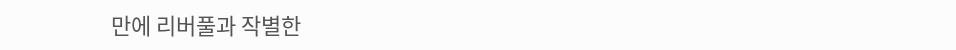만에 리버풀과 작별한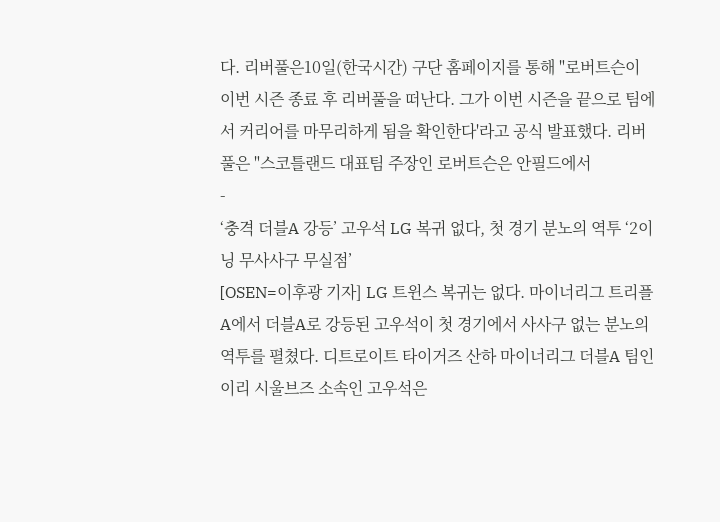다. 리버풀은10일(한국시간) 구단 홈페이지를 통해 "로버트슨이 이번 시즌 종료 후 리버풀을 떠난다. 그가 이번 시즌을 끝으로 팀에서 커리어를 마무리하게 됨을 확인한다'라고 공식 발표했다. 리버풀은 "스코틀랜드 대표팀 주장인 로버트슨은 안필드에서
-
‘충격 더블A 강등’ 고우석 LG 복귀 없다, 첫 경기 분노의 역투 ‘2이닝 무사사구 무실점’
[OSEN=이후광 기자] LG 트윈스 복귀는 없다. 마이너리그 트리플A에서 더블A로 강등된 고우석이 첫 경기에서 사사구 없는 분노의 역투를 펼쳤다. 디트로이트 타이거즈 산하 마이너리그 더블A 팀인 이리 시울브즈 소속인 고우석은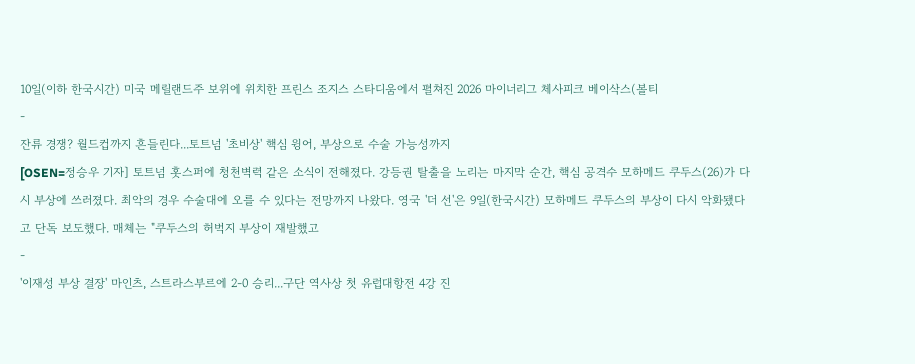10일(이하 한국시간) 미국 메릴랜드주 보위에 위치한 프린스 조지스 스타디움에서 펼쳐진 2026 마이너리그 체사피크 베이삭스(볼티
-
잔류 경쟁? 월드컵까지 흔들린다...토트넘 '초비상' 핵심 윙어, 부상으로 수술 가능성까지
[OSEN=정승우 기자] 토트넘 홋스퍼에 청천벽력 같은 소식이 전해졌다. 강등권 탈출을 노리는 마지막 순간, 핵심 공격수 모하메드 쿠두스(26)가 다시 부상에 쓰러졌다. 최악의 경우 수술대에 오를 수 있다는 전망까지 나왔다. 영국 '더 선'은 9일(한국시간) 모하메드 쿠두스의 부상이 다시 악화됐다고 단독 보도했다. 매체는 "쿠두스의 허벅지 부상이 재발했고
-
'이재성 부상 결장' 마인츠, 스트라스부르에 2-0 승리...구단 역사상 첫 유럽대항전 4강 진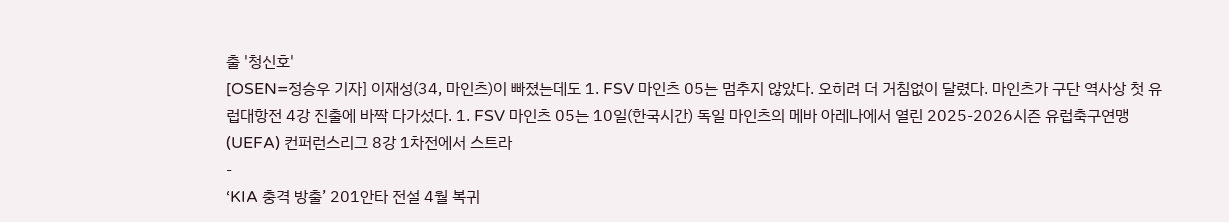출 '청신호'
[OSEN=정승우 기자] 이재성(34, 마인츠)이 빠졌는데도 1. FSV 마인츠 05는 멈추지 않았다. 오히려 더 거침없이 달렸다. 마인츠가 구단 역사상 첫 유럽대항전 4강 진출에 바짝 다가섰다. 1. FSV 마인츠 05는 10일(한국시간) 독일 마인츠의 메바 아레나에서 열린 2025-2026시즌 유럽축구연맹(UEFA) 컨퍼런스리그 8강 1차전에서 스트라
-
‘KIA 충격 방출’ 201안타 전설 4월 복귀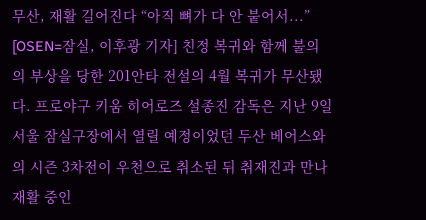무산, 재활 길어진다 “아직 뼈가 다 안 붙어서...”
[OSEN=잠실, 이후광 기자] 친정 복귀와 함께 불의의 부상을 당한 201안타 전설의 4월 복귀가 무산됐다. 프로야구 키움 히어로즈 설종진 감독은 지난 9일 서울 잠실구장에서 열릴 예정이었던 두산 베어스와의 시즌 3차전이 우천으로 취소된 뒤 취재진과 만나 재활 중인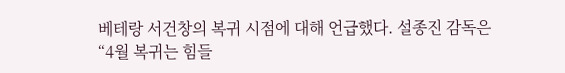베테랑 서건창의 복귀 시점에 대해 언급했다. 설종진 감독은 “4월 복귀는 힘들